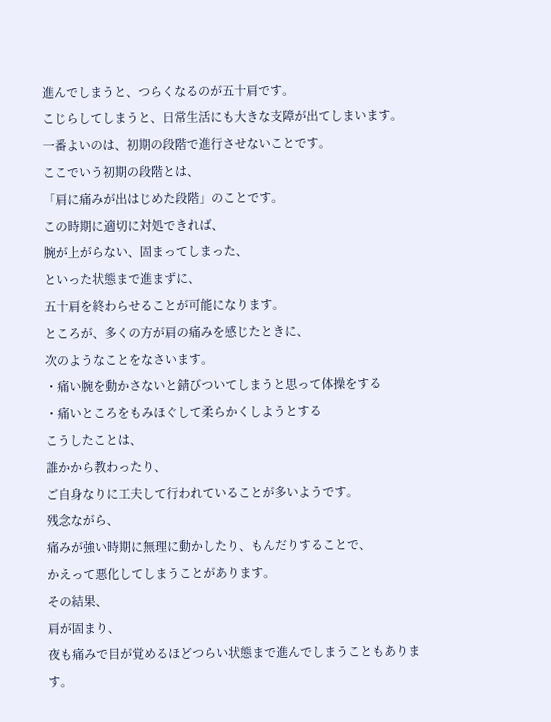進んでしまうと、つらくなるのが五十肩です。
こじらしてしまうと、日常生活にも大きな支障が出てしまいます。
一番よいのは、初期の段階で進行させないことです。
ここでいう初期の段階とは、
「肩に痛みが出はじめた段階」のことです。
この時期に適切に対処できれば、
腕が上がらない、固まってしまった、
といった状態まで進まずに、
五十肩を終わらせることが可能になります。
ところが、多くの方が肩の痛みを感じたときに、
次のようなことをなさいます。
・痛い腕を動かさないと錆びついてしまうと思って体操をする
・痛いところをもみほぐして柔らかくしようとする
こうしたことは、
誰かから教わったり、
ご自身なりに工夫して行われていることが多いようです。
残念ながら、
痛みが強い時期に無理に動かしたり、もんだりすることで、
かえって悪化してしまうことがあります。
その結果、
肩が固まり、
夜も痛みで目が覚めるほどつらい状態まで進んでしまうこともあります。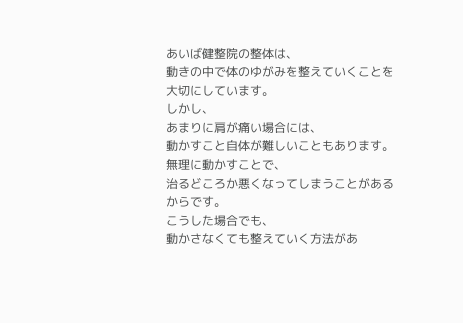あいば健整院の整体は、
動きの中で体のゆがみを整えていくことを大切にしています。
しかし、
あまりに肩が痛い場合には、
動かすこと自体が難しいこともあります。
無理に動かすことで、
治るどころか悪くなってしまうことがあるからです。
こうした場合でも、
動かさなくても整えていく方法があ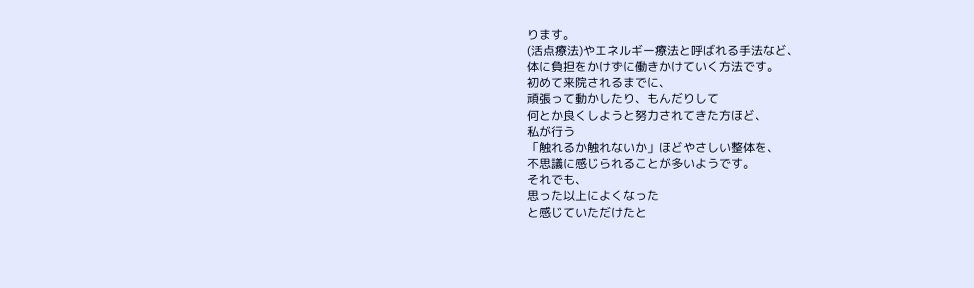ります。
(活点療法)やエネルギー療法と呼ばれる手法など、
体に負担をかけずに働きかけていく方法です。
初めて来院されるまでに、
頑張って動かしたり、もんだりして
何とか良くしようと努力されてきた方ほど、
私が行う
「触れるか触れないか」ほどやさしい整体を、
不思議に感じられることが多いようです。
それでも、
思った以上によくなった
と感じていただけたと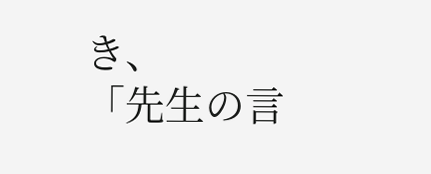き、
「先生の言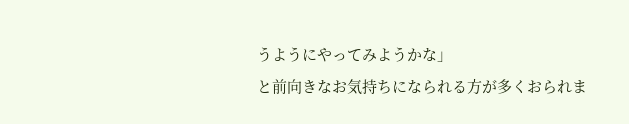うようにやってみようかな」
と前向きなお気持ちになられる方が多くおられま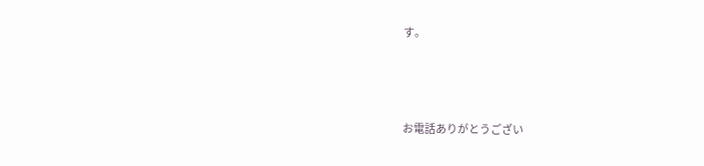す。





お電話ありがとうござい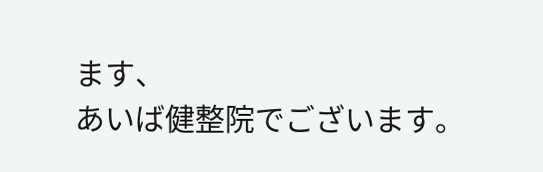ます、
あいば健整院でございます。